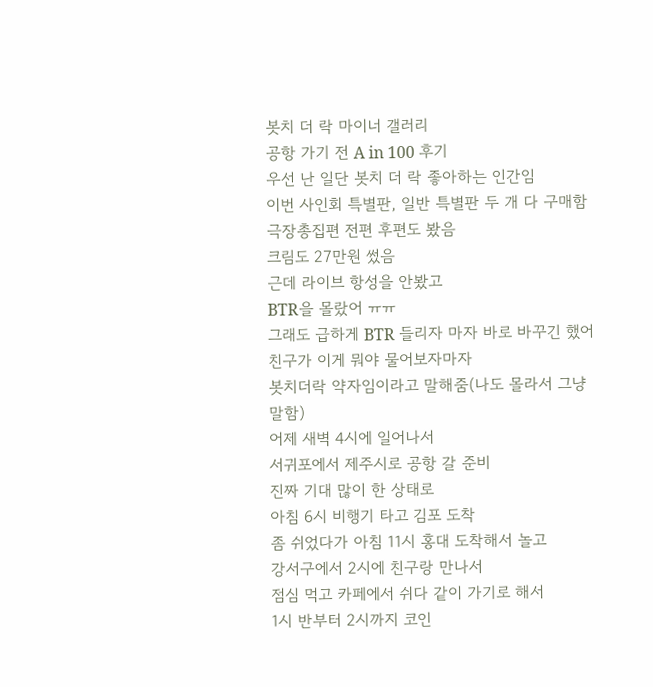봇치 더 락 마이너 갤러리
공항 가기 전 A in 100 후기
우선 난 일단 봇치 더 락 좋아하는 인간임
이번 사인회 특별판, 일반 특별판 두 개 다 구매함
극장총집편 전편 후편도 봤음
크림도 27만원 썼음
근데 라이브 항성을 안봤고
BTR을 몰랐어 ㅠㅠ
그래도 급하게 BTR 들리자 마자 바로 바꾸긴 했어
친구가 이게 뭐야 물어보자마자
봇치더락 약자임이라고 말해줌(나도 몰라서 그냥 말함)
어제 새벽 4시에 일어나서
서귀포에서 제주시로 공항 갈 준비
진짜 기대 많이 한 상태로
아침 6시 비행기 타고 김포 도착
좀 쉬었다가 아침 11시 홍대 도착해서 놀고
강서구에서 2시에 친구랑 만나서
점심 먹고 카페에서 쉬다 같이 가기로 해서
1시 반부터 2시까지 코인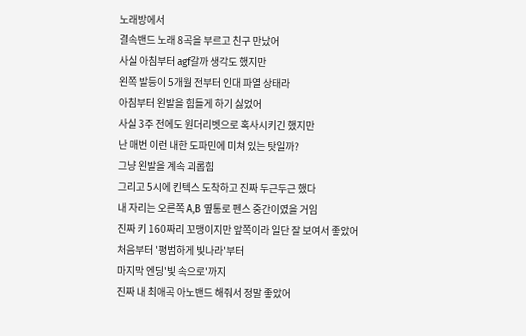노래방에서
결속밴드 노래 8곡을 부르고 친구 만났어
사실 아침부터 agf갈까 생각도 했지만
왼쪽 발등이 5개월 전부터 인대 파열 상태라
아침부터 왼발을 힘들게 하기 싫었어
사실 3주 전에도 원더리벳으로 혹사시키긴 했지만
난 매번 이런 내한 도파민에 미쳐 있는 탓일까?
그냥 왼발을 계속 괴롭힘
그리고 5시에 킨텍스 도착하고 진짜 두근두근 했다
내 자리는 오른쪽 A,B 옆통로 펜스 중간이였을 거임
진짜 키 160짜리 꼬맹이지만 앞쪽이라 일단 잘 보여서 좋았어
처음부터 '평범하게 빛나라'부터
마지막 엔딩'빛 속으로'까지
진짜 내 최애곡 아노밴드 해줘서 정말 좋았어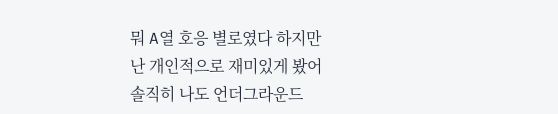뭐 A열 호응 별로였다 하지만
난 개인적으로 재미있게 봤어
솔직히 나도 언더그라운드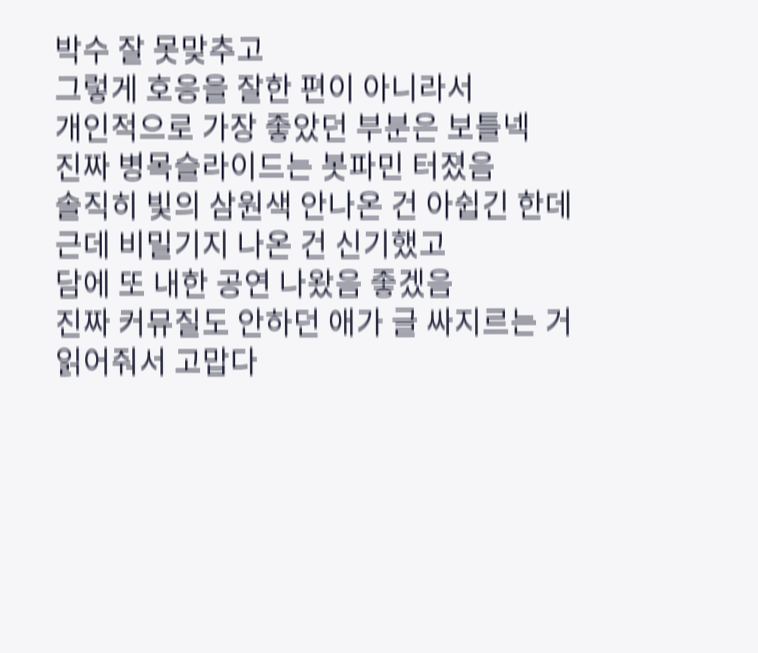박수 잘 못맞추고
그렇게 호응을 잘한 편이 아니라서
개인적으로 가장 좋았던 부분은 보틀넥
진짜 병목슬라이드는 봇파민 터졌음
솔직히 빛의 삼원색 안나온 건 아쉽긴 한데
근데 비밀기지 나온 건 신기했고
담에 또 내한 공연 나왔음 좋겠음
진짜 커뮤질도 안하던 애가 글 싸지르는 거
읽어줘서 고맙다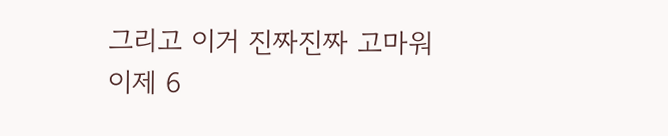그리고 이거 진짜진짜 고마워
이제 6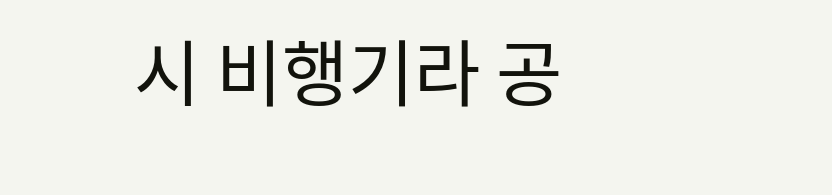시 비행기라 공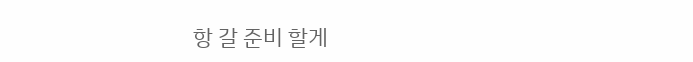항 갈 준비 할게